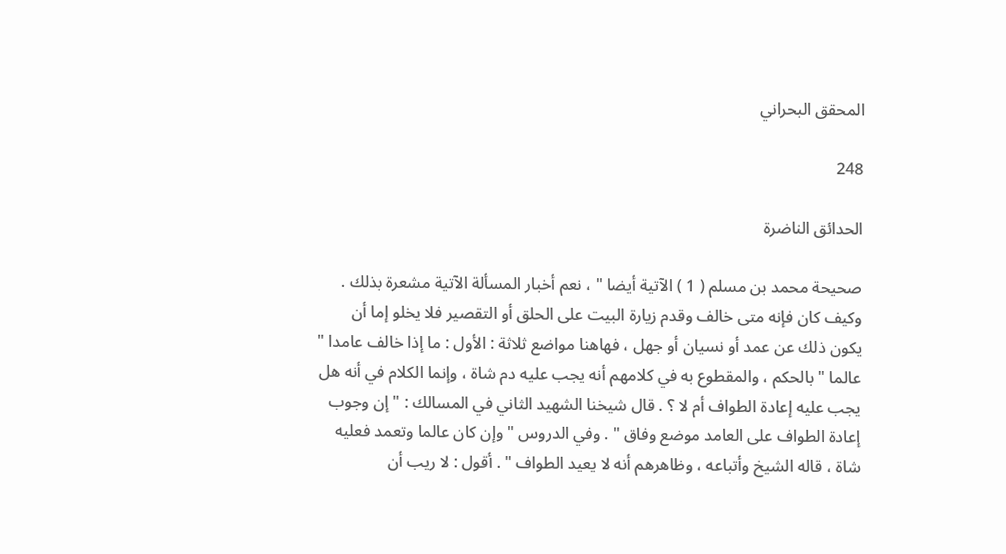المحقق البحراني

248

الحدائق الناضرة

صحيحة محمد بن مسلم ( 1 ) الآتية أيضا " ، نعم أخبار المسألة الآتية مشعرة بذلك . وكيف كان فإنه متى خالف وقدم زيارة البيت على الحلق أو التقصير فلا يخلو إما أن يكون ذلك عن عمد أو نسيان أو جهل ، فهاهنا مواضع ثلاثة : الأول : ما إذا خالف عامدا " عالما " بالحكم ، والمقطوع به في كلامهم أنه يجب عليه دم شاة ، وإنما الكلام في أنه هل يجب عليه إعادة الطواف أم لا ؟ . قال شيخنا الشهيد الثاني في المسالك : " إن وجوب إعادة الطواف على العامد موضع وفاق " . وفي الدروس " وإن كان عالما وتعمد فعليه شاة ، قاله الشيخ وأتباعه ، وظاهرهم أنه لا يعيد الطواف " . أقول : لا ريب أن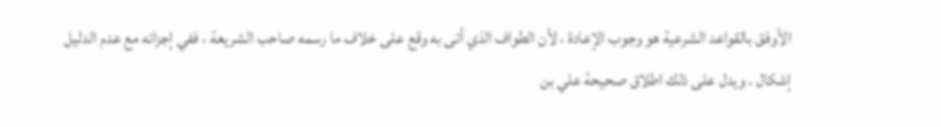الأوفق بالقواعد الشرعية هو وجوب الإعادة ، لأن الطواف الذي أتى به وقع على خلاف ما رسمه صاحب الشريعة ، ففي إجزائه مع عدم الدليل إشكال . ويدل على ذلك اطلاق صحيحة علي بن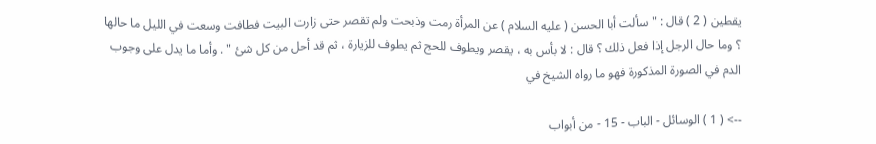يقطين ( 2 ) قال : " سألت أبا الحسن ( عليه السلام ) عن المرأة رمت وذبحت ولم تقصر حتى زارت البيت فطافت وسعت في الليل ما حالها ؟ وما حال الرجل إذا فعل ذلك ؟ قال : لا بأس به ، يقصر ويطوف للحج ثم يطوف للزيارة ، ثم قد أحل من كل شئ " . وأما ما يدل على وجوب الدم في الصورة المذكورة فهو ما رواه الشيخ في

--> ( 1 ) الوسائل - الباب - 15 - من أبواب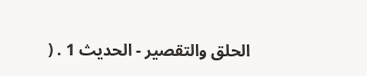الحلق والتقصير - الحديث 1 . (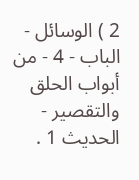2 ) الوسائل - الباب - 4 - من أبواب الحلق والتقصير - الحديث 1 .